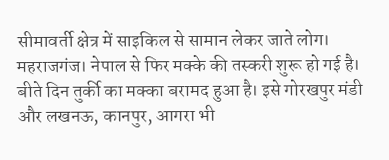सीमावर्ती क्षेत्र में साइकिल से सामान लेकर जाते लोग।
महराजगंज। नेपाल से फिर मक्के की तस्करी शुरू हो गई है। बीते दिन तुर्की का मक्का बरामद हुआ है। इसे गोरखपुर मंडी और लखनऊ, कानपुर, आगरा भी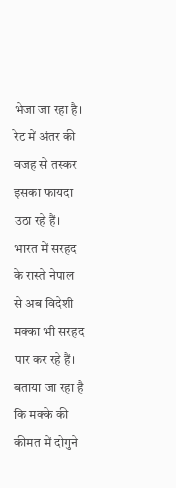भेजा जा रहा है।
रेट में अंतर की वजह से तस्कर इसका फायदा उठा रहे हैं। भारत में सरहद के रास्ते नेपाल से अब विदेशी मक्का भी सरहद पार कर रहे हैं। बताया जा रहा है कि मक्के की कीमत में दोगुने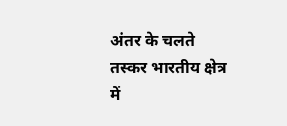अंतर के चलते तस्कर भारतीय क्षेत्र में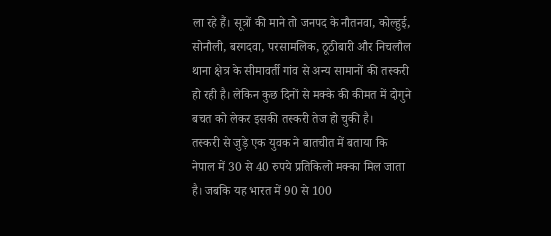ला रहे हैं। सूत्रों की माने तो जनपद के नौतनवा, कोल्हुई, सोनौली, बरगदवा, परसामलिक, ठूठीबारी और निचलौल थाना क्षेत्र के सीमावर्ती गांव से अन्य सामानों की तस्करी हो रही है। लेकिन कुछ दिनों से मक्के की कीमत में दोगुने बचत को लेकर इसकी तस्करी तेज हो चुकी है।
तस्करी से जुड़े एक युवक ने बातचीत में बताया कि नेपाल में 30 से 40 रुपये प्रतिकिलो मक्का मिल जाता है। जबकि यह भारत में 90 से 100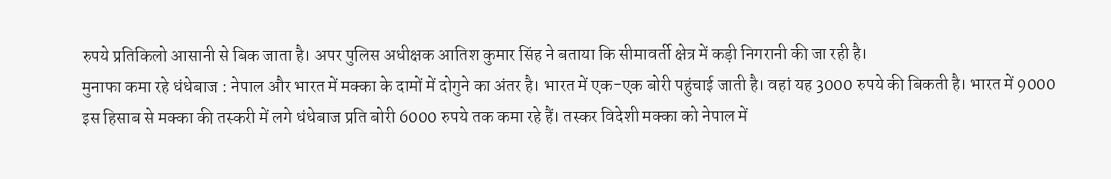रुपये प्रतिकिलो आसानी से बिक जाता है। अपर पुलिस अधीक्षक आतिश कुमार सिंह ने बताया कि सीमावर्ती क्षेत्र में कड़ी निगरानी की जा रही है।
मुनाफा कमा रहे धंधेबाज : नेपाल और भारत में मक्का के दामों में दोगुने का अंतर है। भारत में एक-एक बोरी पहुंचाई जाती है। वहां यह 3000 रुपये की बिकती है। भारत में 9000 इस हिसाब से मक्का की तस्करी में लगे धंधेबाज प्रति बोरी 6000 रुपये तक कमा रहे हैं। तस्कर विदेशी मक्का को नेपाल में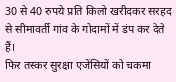30 से 40 रुपये प्रति किलो खरीदकर सरहद से सीमावर्ती गांव के गोदामों में डंप कर देते हैं।
फिर तस्कर सुरक्षा एजेंसियों को चकमा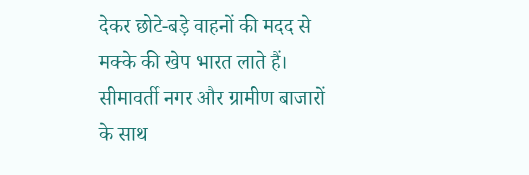देकर छोटे-बड़े वाहनों की मदद से मक्के की खेप भारत लाते हैं। सीमावर्ती नगर और ग्रामीण बाजारों के साथ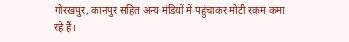गोरखपुर, कानपुर सहित अन्य मंडियों में पहुंचाकर मोटी रकम कमा रहे हैं।